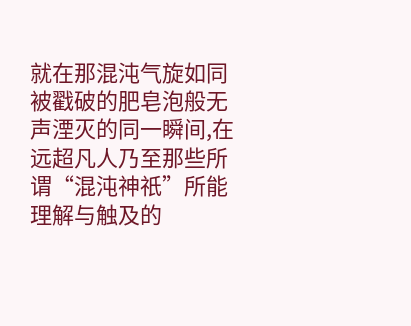就在那混沌气旋如同被戳破的肥皂泡般无声湮灭的同一瞬间,在远超凡人乃至那些所谓“混沌神祇”所能理解与触及的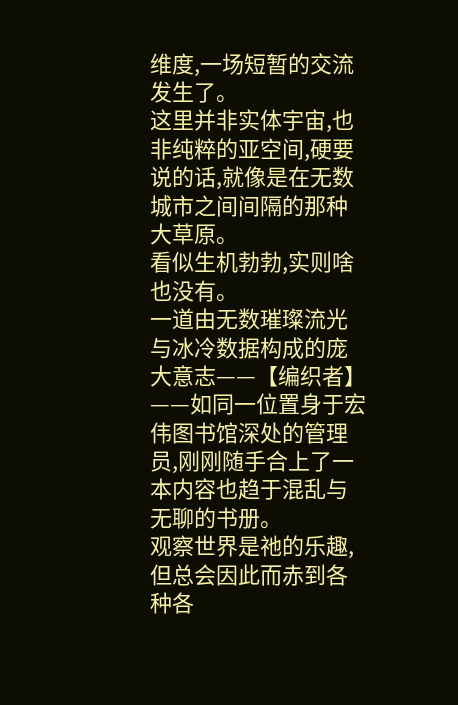维度,一场短暂的交流发生了。
这里并非实体宇宙,也非纯粹的亚空间,硬要说的话,就像是在无数城市之间间隔的那种大草原。
看似生机勃勃,实则啥也没有。
一道由无数璀璨流光与冰冷数据构成的庞大意志——【编织者】——如同一位置身于宏伟图书馆深处的管理员,刚刚随手合上了一本内容也趋于混乱与无聊的书册。
观察世界是祂的乐趣,但总会因此而赤到各种各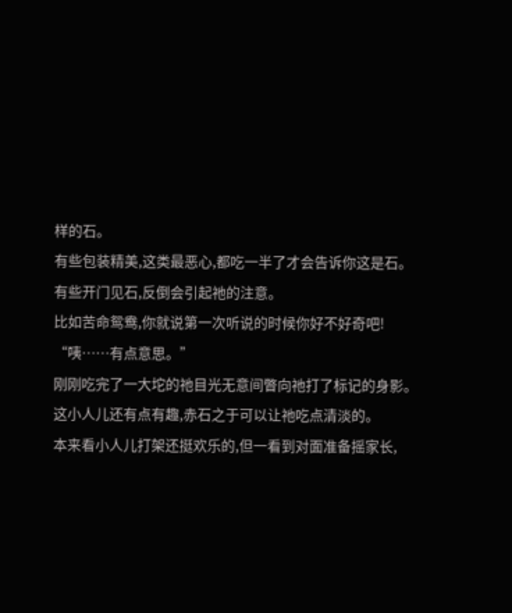样的石。
有些包装精美,这类最恶心,都吃一半了才会告诉你这是石。
有些开门见石,反倒会引起祂的注意。
比如苦命鸳鸯,你就说第一次听说的时候你好不好奇吧!
“咦……有点意思。”
刚刚吃完了一大坨的祂目光无意间瞥向祂打了标记的身影。
这小人儿还有点有趣,赤石之于可以让祂吃点清淡的。
本来看小人儿打架还挺欢乐的,但一看到对面准备摇家长,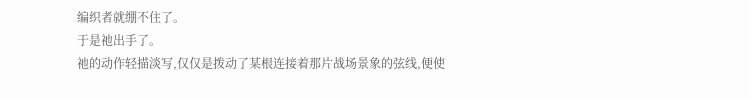编织者就绷不住了。
于是祂出手了。
祂的动作轻描淡写,仅仅是拨动了某根连接着那片战场景象的弦线,便使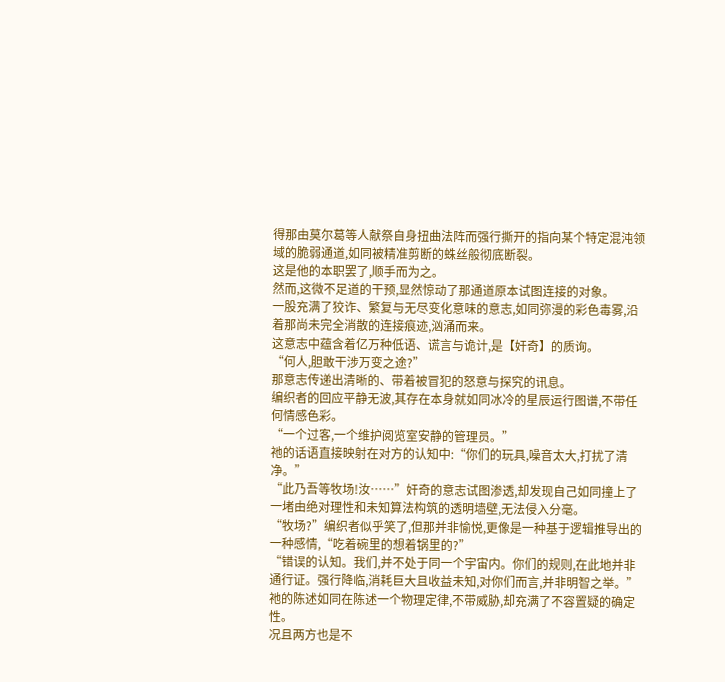得那由莫尔葛等人献祭自身扭曲法阵而强行撕开的指向某个特定混沌领域的脆弱通道,如同被精准剪断的蛛丝般彻底断裂。
这是他的本职罢了,顺手而为之。
然而,这微不足道的干预,显然惊动了那通道原本试图连接的对象。
一股充满了狡诈、繁复与无尽变化意味的意志,如同弥漫的彩色毒雾,沿着那尚未完全消散的连接痕迹,汹涌而来。
这意志中蕴含着亿万种低语、谎言与诡计,是【奸奇】的质询。
“何人,胆敢干涉万变之途?”
那意志传递出清晰的、带着被冒犯的怒意与探究的讯息。
编织者的回应平静无波,其存在本身就如同冰冷的星辰运行图谱,不带任何情感色彩。
“一个过客,一个维护阅览室安静的管理员。”
祂的话语直接映射在对方的认知中:“你们的玩具,噪音太大,打扰了清净。”
“此乃吾等牧场!汝……”奸奇的意志试图渗透,却发现自己如同撞上了一堵由绝对理性和未知算法构筑的透明墙壁,无法侵入分毫。
“牧场?”编织者似乎笑了,但那并非愉悦,更像是一种基于逻辑推导出的一种感情,“吃着碗里的想着锅里的?”
“错误的认知。我们,并不处于同一个宇宙内。你们的规则,在此地并非通行证。强行降临,消耗巨大且收益未知,对你们而言,并非明智之举。”
祂的陈述如同在陈述一个物理定律,不带威胁,却充满了不容置疑的确定性。
况且两方也是不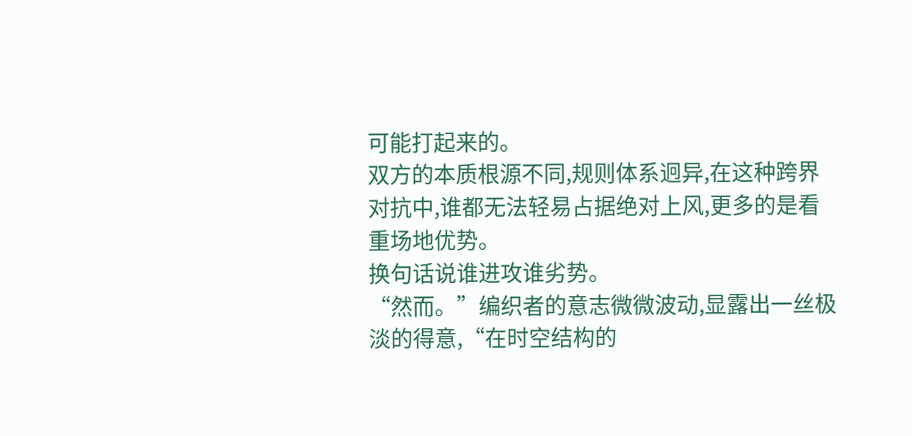可能打起来的。
双方的本质根源不同,规则体系迥异,在这种跨界对抗中,谁都无法轻易占据绝对上风,更多的是看重场地优势。
换句话说谁进攻谁劣势。
“然而。”编织者的意志微微波动,显露出一丝极淡的得意,“在时空结构的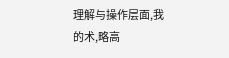理解与操作层面,我的术,略高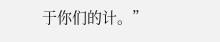于你们的计。”